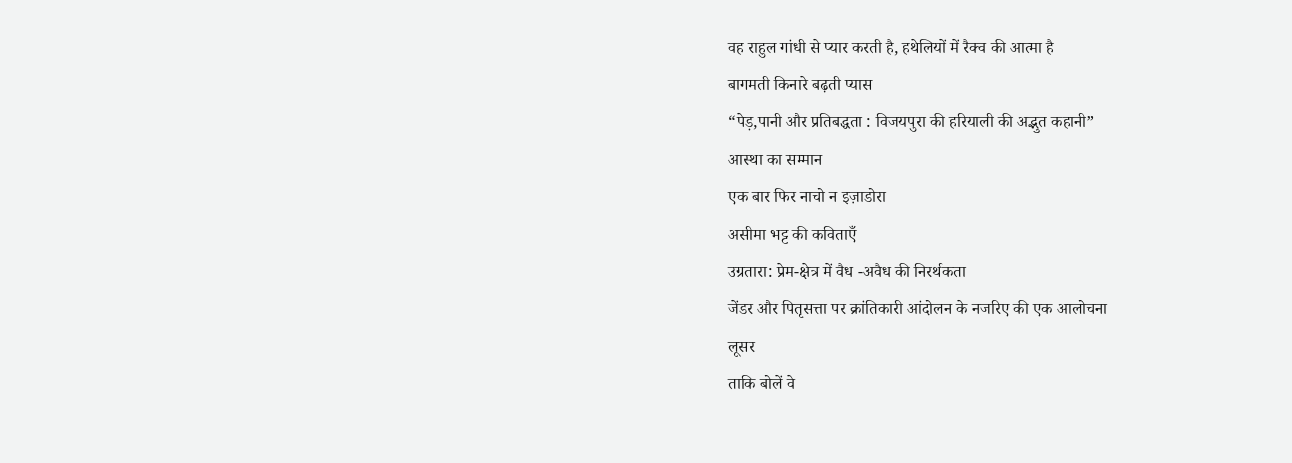वह राहुल गांधी से प्यार करती है, हथेलियों में रैक्व की आत्मा है
बागमती किनारे बढ़ती प्यास
“पेड़,पानी और प्रतिबद्धता : विजयपुरा की हरियाली की अद्भुत कहानी”
आस्था का सम्मान
एक बार फिर नाचो न इज़ाडोरा
असीमा भट्ट की कविताएँ
उग्रतारा: प्रेम-क्षेत्र में वैध -अवैध की निरर्थकता
जेंडर और पितृसत्ता पर क्रांतिकारी आंदोलन के नजरिए की एक आलोचना
लूसर
ताकि बोलें वे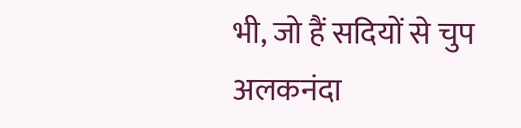भी, जो हैं सदियों से चुप
अलकनंदा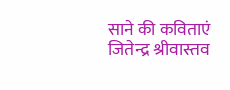साने की कविताएं
जितेन्द्र श्रीवास्तव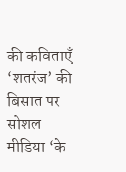की कविताएँ
‘शतरंज’ की बिसात पर सोशल मीडिया ‘के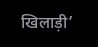खिलाड़ी’